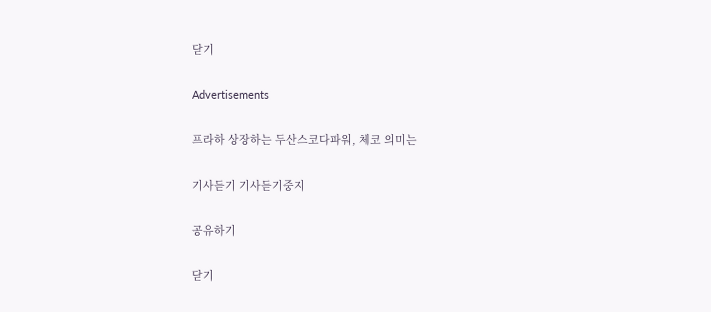닫기

Advertisements

프라하 상장하는 두산스코다파워, 체코 의미는

기사듣기 기사듣기중지

공유하기

닫기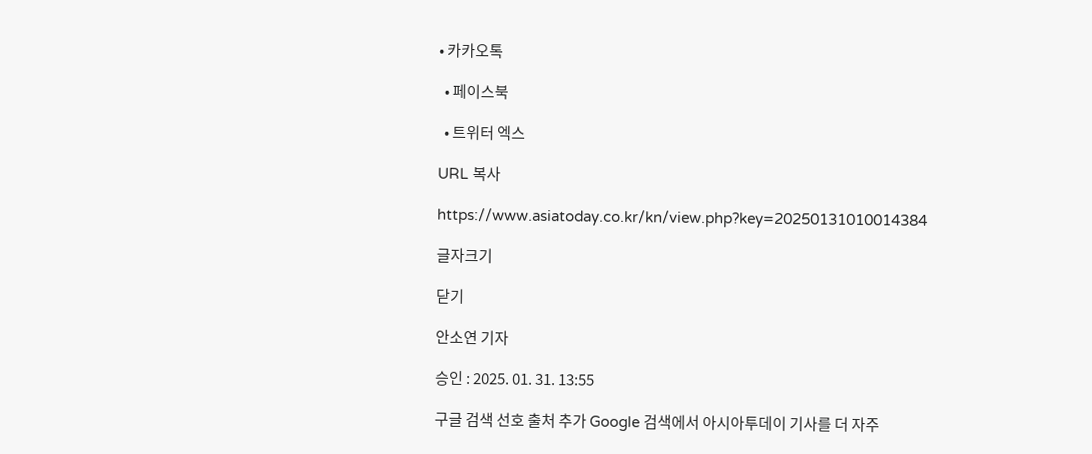• 카카오톡

  • 페이스북

  • 트위터 엑스

URL 복사

https://www.asiatoday.co.kr/kn/view.php?key=20250131010014384

글자크기

닫기

안소연 기자

승인 : 2025. 01. 31. 13:55

구글 검색 선호 출처 추가 Google 검색에서 아시아투데이 기사를 더 자주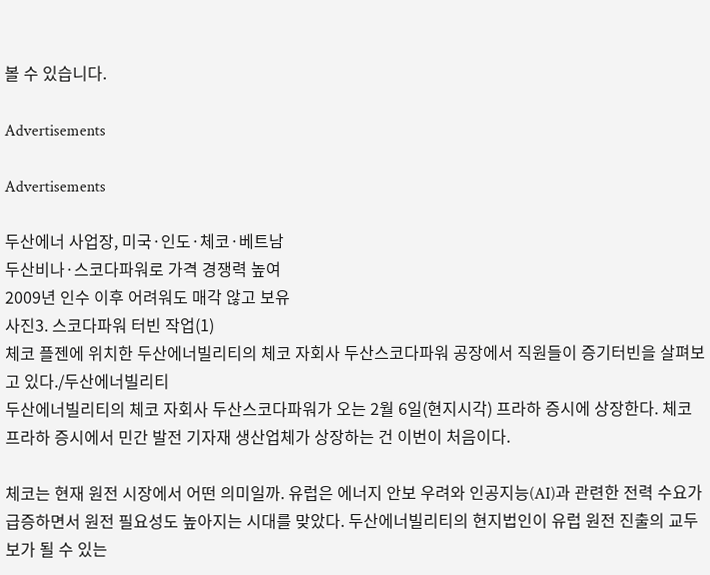볼 수 있습니다.

Advertisements

Advertisements

두산에너 사업장, 미국·인도·체코·베트남
두산비나·스코다파워로 가격 경쟁력 높여
2009년 인수 이후 어려워도 매각 않고 보유
사진3. 스코다파워 터빈 작업(1)
체코 플젠에 위치한 두산에너빌리티의 체코 자회사 두산스코다파워 공장에서 직원들이 증기터빈을 살펴보고 있다./두산에너빌리티
두산에너빌리티의 체코 자회사 두산스코다파워가 오는 2월 6일(현지시각) 프라하 증시에 상장한다. 체코 프라하 증시에서 민간 발전 기자재 생산업체가 상장하는 건 이번이 처음이다.

체코는 현재 원전 시장에서 어떤 의미일까. 유럽은 에너지 안보 우려와 인공지능(AI)과 관련한 전력 수요가 급증하면서 원전 필요성도 높아지는 시대를 맞았다. 두산에너빌리티의 현지법인이 유럽 원전 진출의 교두보가 될 수 있는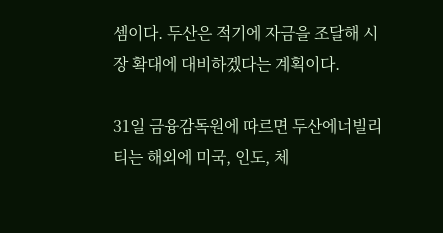셈이다. 두산은 적기에 자금을 조달해 시장 확대에 대비하겠다는 계획이다.

31일 금융감독원에 따르면 두산에너빌리티는 해외에 미국, 인도, 체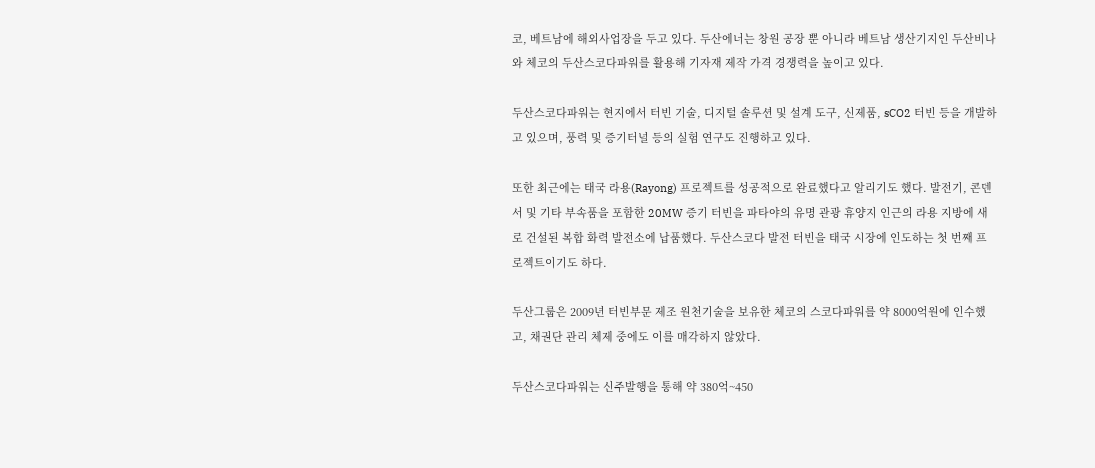코, 베트남에 해외사업장을 두고 있다. 두산에너는 창원 공장 뿐 아니라 베트남 생산기지인 두산비나와 체코의 두산스코다파워를 활용해 기자재 제작 가격 경쟁력을 높이고 있다.

두산스코다파워는 현지에서 터빈 기술, 디지털 솔루션 및 설계 도구, 신제품, sCO2 터빈 등을 개발하고 있으며, 풍력 및 증기터널 등의 실험 연구도 진행하고 있다.

또한 최근에는 태국 라용(Rayong) 프로젝트를 성공적으로 완료했다고 알리기도 했다. 발전기, 콘덴서 및 기타 부속품을 포함한 20MW 증기 터빈을 파타야의 유명 관광 휴양지 인근의 라용 지방에 새로 건설된 복합 화력 발전소에 납품했다. 두산스코다 발전 터빈을 태국 시장에 인도하는 첫 번째 프로젝트이기도 하다.

두산그룹은 2009년 터빈부문 제조 원천기술을 보유한 체코의 스코다파워를 약 8000억원에 인수했고, 채권단 관리 체제 중에도 이를 매각하지 않았다.

두산스코다파워는 신주발행을 통해 약 380억~450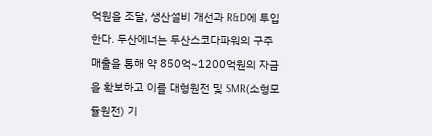억원을 조달, 생산설비 개선과 R&D에 투입한다. 두산에너는 두산스코다파워의 구주매출을 통해 약 850억~1200억원의 자금을 확보하고 이를 대형원전 및 SMR(소형모듈원전) 기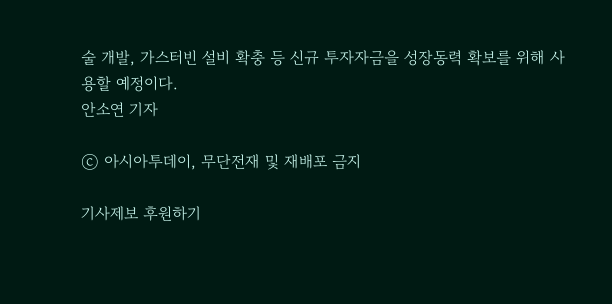술 개발, 가스터빈 설비 확충 등 신규 투자자금을 성장동력 확보를 위해 사용할 예정이다.
안소연 기자

ⓒ 아시아투데이, 무단전재 및 재배포 금지

기사제보 후원하기